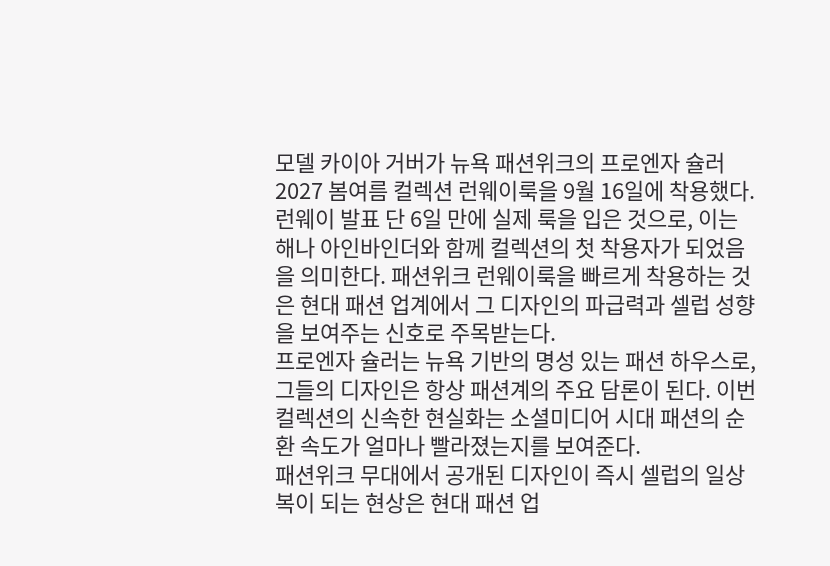모델 카이아 거버가 뉴욕 패션위크의 프로엔자 슐러 2027 봄여름 컬렉션 런웨이룩을 9월 16일에 착용했다. 런웨이 발표 단 6일 만에 실제 룩을 입은 것으로, 이는 해나 아인바인더와 함께 컬렉션의 첫 착용자가 되었음을 의미한다. 패션위크 런웨이룩을 빠르게 착용하는 것은 현대 패션 업계에서 그 디자인의 파급력과 셀럽 성향을 보여주는 신호로 주목받는다.
프로엔자 슐러는 뉴욕 기반의 명성 있는 패션 하우스로, 그들의 디자인은 항상 패션계의 주요 담론이 된다. 이번 컬렉션의 신속한 현실화는 소셜미디어 시대 패션의 순환 속도가 얼마나 빨라졌는지를 보여준다.
패션위크 무대에서 공개된 디자인이 즉시 셀럽의 일상복이 되는 현상은 현대 패션 업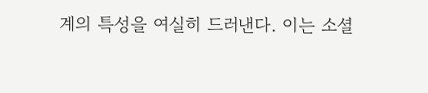계의 특성을 여실히 드러낸다. 이는 소셜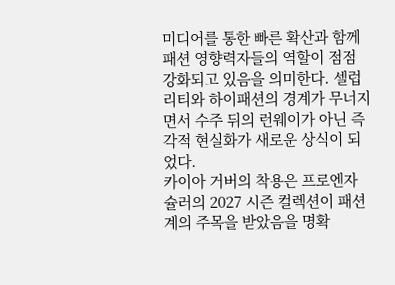미디어를 통한 빠른 확산과 함께 패션 영향력자들의 역할이 점점 강화되고 있음을 의미한다. 셀럽리티와 하이패션의 경계가 무너지면서 수주 뒤의 런웨이가 아닌 즉각적 현실화가 새로운 상식이 되었다.
카이아 거버의 착용은 프로엔자 슐러의 2027 시즌 컬렉션이 패션계의 주목을 받았음을 명확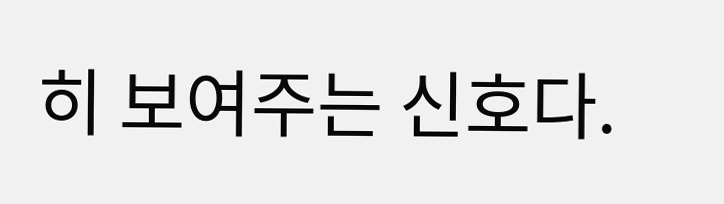히 보여주는 신호다.